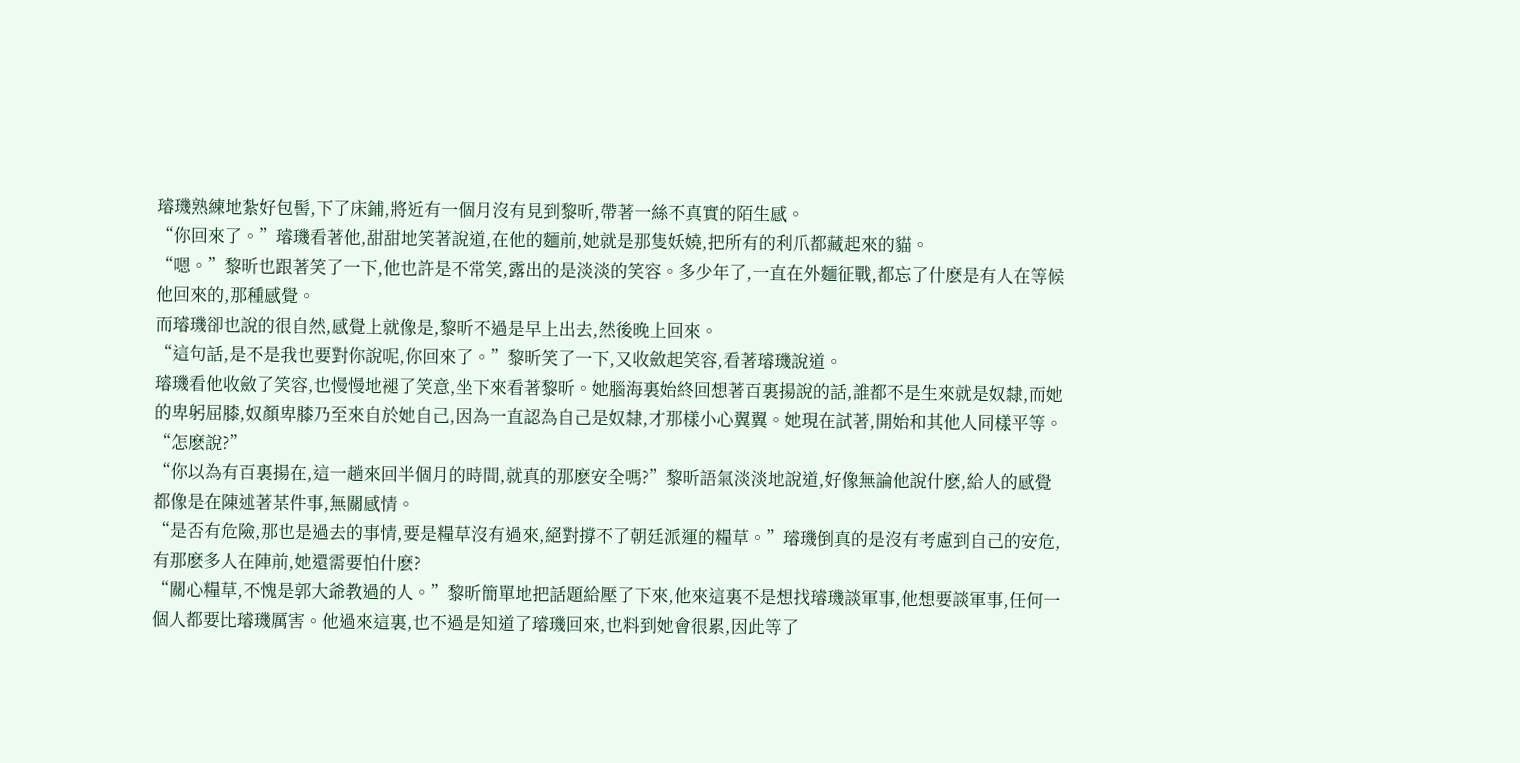璿璣熟練地紮好包髻,下了床鋪,將近有一個月沒有見到黎昕,帶著一絲不真實的陌生感。
“你回來了。”璿璣看著他,甜甜地笑著說道,在他的麵前,她就是那隻妖嬈,把所有的利爪都藏起來的貓。
“嗯。”黎昕也跟著笑了一下,他也許是不常笑,露出的是淡淡的笑容。多少年了,一直在外麵征戰,都忘了什麽是有人在等候他回來的,那種感覺。
而璿璣卻也說的很自然,感覺上就像是,黎昕不過是早上出去,然後晚上回來。
“這句話,是不是我也要對你說呢,你回來了。”黎昕笑了一下,又收斂起笑容,看著璿璣說道。
璿璣看他收斂了笑容,也慢慢地褪了笑意,坐下來看著黎昕。她腦海裏始終回想著百裏揚說的話,誰都不是生來就是奴隸,而她的卑躬屈膝,奴顏卑膝乃至來自於她自己,因為一直認為自己是奴隸,才那樣小心翼翼。她現在試著,開始和其他人同樣平等。
“怎麽說?”
“你以為有百裏揚在,這一趟來回半個月的時間,就真的那麽安全嗎?”黎昕語氣淡淡地說道,好像無論他說什麽,給人的感覺都像是在陳述著某件事,無關感情。
“是否有危險,那也是過去的事情,要是糧草沒有過來,絕對撐不了朝廷派運的糧草。”璿璣倒真的是沒有考慮到自己的安危,有那麽多人在陣前,她還需要怕什麽?
“關心糧草,不愧是郭大爺教過的人。”黎昕簡單地把話題給壓了下來,他來這裏不是想找璿璣談軍事,他想要談軍事,任何一個人都要比璿璣厲害。他過來這裏,也不過是知道了璿璣回來,也料到她會很累,因此等了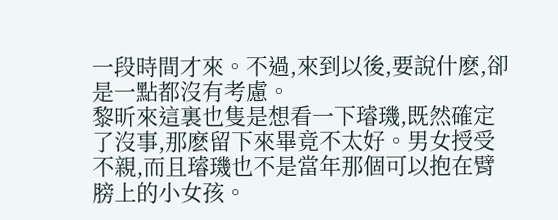一段時間才來。不過,來到以後,要說什麽,卻是一點都沒有考慮。
黎昕來這裏也隻是想看一下璿璣,既然確定了沒事,那麽留下來畢竟不太好。男女授受不親,而且璿璣也不是當年那個可以抱在臂膀上的小女孩。